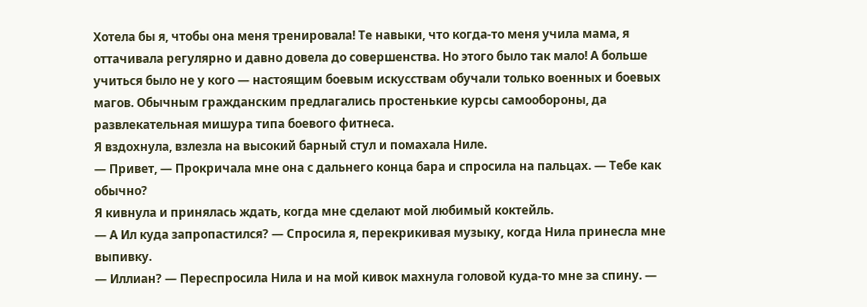Хотела бы я, чтобы она меня тренировала! Те навыки, что когда-то меня учила мама, я оттачивала регулярно и давно довела до совершенства. Но этого было так мало! А больше учиться было не у кого — настоящим боевым искусствам обучали только военных и боевых магов. Обычным гражданским предлагались простенькие курсы самообороны, да развлекательная мишура типа боевого фитнеса.
Я вздохнула, взлезла на высокий барный стул и помахала Ниле.
— Привет, — Прокричала мне она с дальнего конца бара и спросила на пальцах. — Тебе как обычно?
Я кивнула и принялась ждать, когда мне сделают мой любимый коктейль.
— А Ил куда запропастился? — Спросила я, перекрикивая музыку, когда Нила принесла мне выпивку.
— Иллиан? — Переспросила Нила и на мой кивок махнула головой куда-то мне за спину. —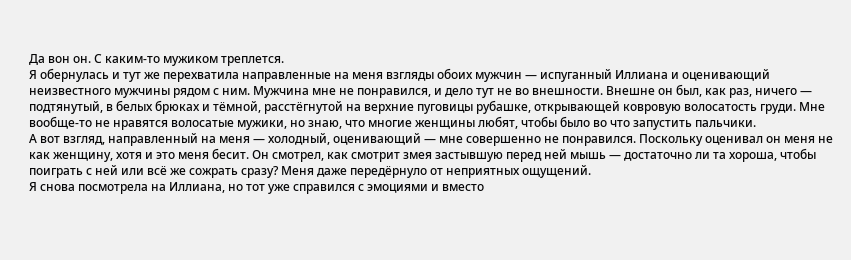Да вон он. С каким-то мужиком треплется.
Я обернулась и тут же перехватила направленные на меня взгляды обоих мужчин — испуганный Иллиана и оценивающий неизвестного мужчины рядом с ним. Мужчина мне не понравился, и дело тут не во внешности. Внешне он был, как раз, ничего — подтянутый, в белых брюках и тёмной, расстёгнутой на верхние пуговицы рубашке, открывающей ковровую волосатость груди. Мне вообще-то не нравятся волосатые мужики, но знаю, что многие женщины любят, чтобы было во что запустить пальчики.
А вот взгляд, направленный на меня — холодный, оценивающий — мне совершенно не понравился. Поскольку оценивал он меня не как женщину, хотя и это меня бесит. Он смотрел, как смотрит змея застывшую перед ней мышь — достаточно ли та хороша, чтобы поиграть с ней или всё же сожрать сразу? Меня даже передёрнуло от неприятных ощущений.
Я снова посмотрела на Иллиана, но тот уже справился с эмоциями и вместо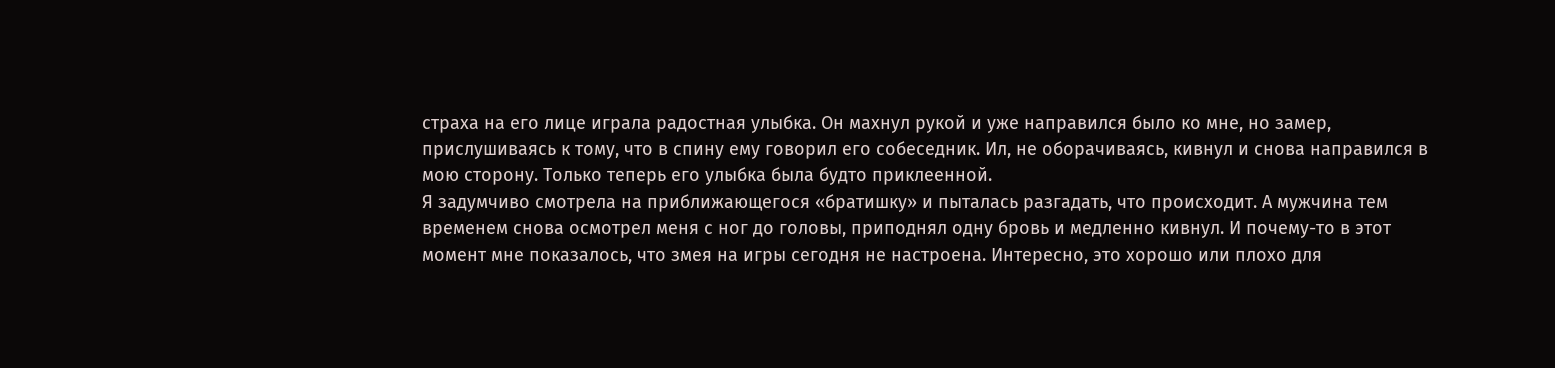страха на его лице играла радостная улыбка. Он махнул рукой и уже направился было ко мне, но замер, прислушиваясь к тому, что в спину ему говорил его собеседник. Ил, не оборачиваясь, кивнул и снова направился в мою сторону. Только теперь его улыбка была будто приклеенной.
Я задумчиво смотрела на приближающегося «братишку» и пыталась разгадать, что происходит. А мужчина тем временем снова осмотрел меня с ног до головы, приподнял одну бровь и медленно кивнул. И почему-то в этот момент мне показалось, что змея на игры сегодня не настроена. Интересно, это хорошо или плохо для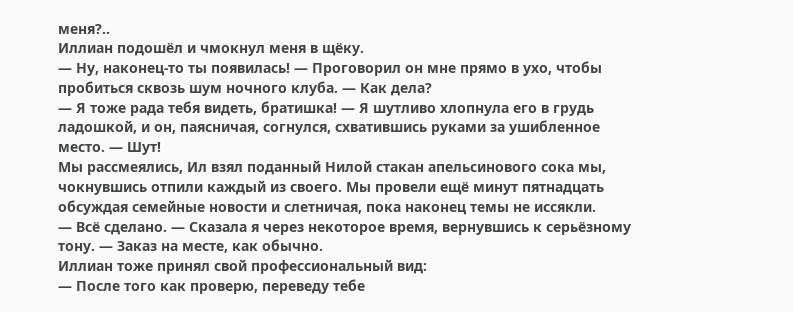меня?..
Иллиан подошёл и чмокнул меня в щёку.
— Ну, наконец-то ты появилась! — Проговорил он мне прямо в ухо, чтобы пробиться сквозь шум ночного клуба. — Как дела?
— Я тоже рада тебя видеть, братишка! — Я шутливо хлопнула его в грудь ладошкой, и он, паясничая, согнулся, схватившись руками за ушибленное место. — Шут!
Мы рассмеялись, Ил взял поданный Нилой стакан апельсинового сока мы, чокнувшись отпили каждый из своего. Мы провели ещё минут пятнадцать обсуждая семейные новости и слетничая, пока наконец темы не иссякли.
— Всё сделано. — Сказала я через некоторое время, вернувшись к серьёзному тону. — Заказ на месте, как обычно.
Иллиан тоже принял свой профессиональный вид:
— После того как проверю, переведу тебе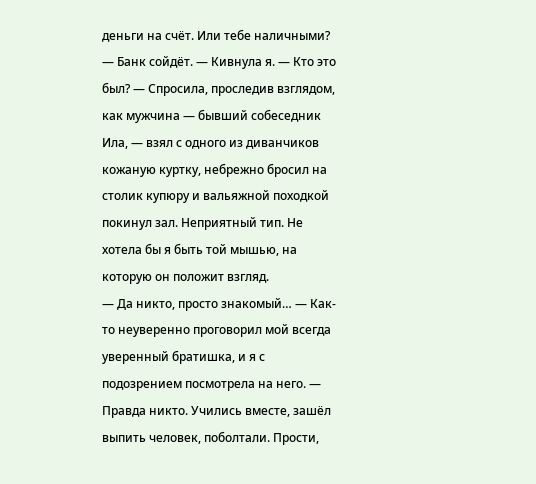деньги на счёт. Или тебе наличными?
— Банк сойдёт. — Кивнула я. — Кто это был? — Спросила, проследив взглядом, как мужчина — бывший собеседник Ила, — взял с одного из диванчиков кожаную куртку, небрежно бросил на столик купюру и вальяжной походкой покинул зал. Неприятный тип. Не хотела бы я быть той мышью, на которую он положит взгляд.
— Да никто, просто знакомый… — Как-то неуверенно проговорил мой всегда уверенный братишка, и я с подозрением посмотрела на него. — Правда никто. Учились вместе, зашёл выпить человек, поболтали. Прости,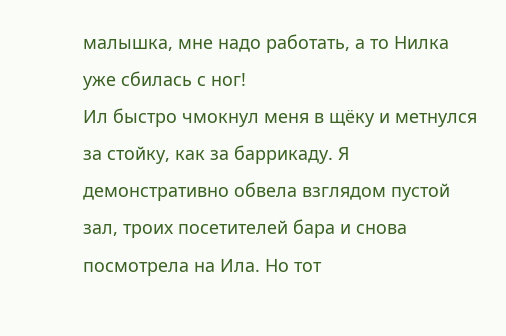малышка, мне надо работать, а то Нилка уже сбилась с ног!
Ил быстро чмокнул меня в щёку и метнулся за стойку, как за баррикаду. Я демонстративно обвела взглядом пустой зал, троих посетителей бара и снова посмотрела на Ила. Но тот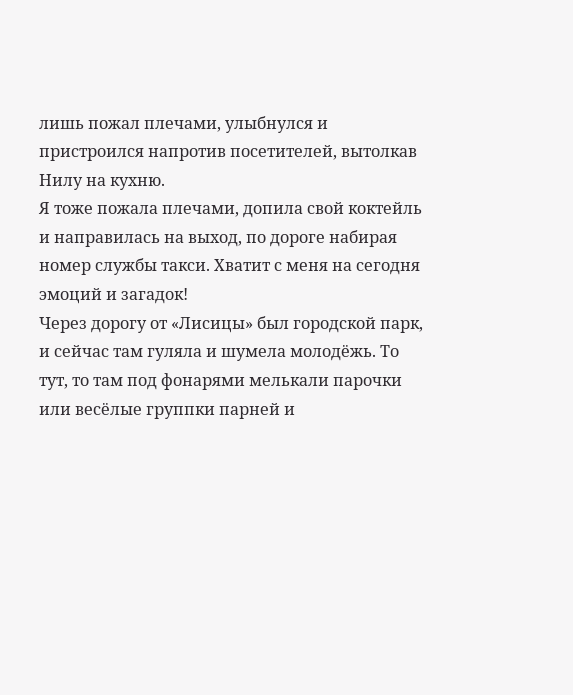лишь пожал плечами, улыбнулся и пристроился напротив посетителей, вытолкав Нилу на кухню.
Я тоже пожала плечами, допила свой коктейль и направилась на выход, по дороге набирая номер службы такси. Хватит с меня на сегодня эмоций и загадок!
Через дорогу от «Лисицы» был городской парк, и сейчас там гуляла и шумела молодёжь. То тут, то там под фонарями мелькали парочки или весёлые группки парней и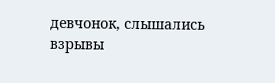девчонок, слышались взрывы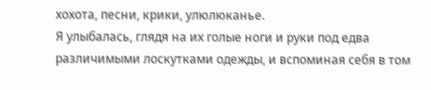хохота, песни, крики, улюлюканье.
Я улыбалась, глядя на их голые ноги и руки под едва различимыми лоскутками одежды, и вспоминая себя в том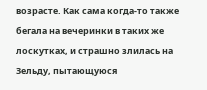возрасте. Как сама когда-то также бегала на вечеринки в таких же лоскутках, и страшно злилась на Зельду, пытающуюся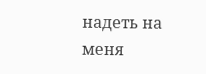надеть на меня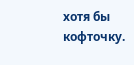хотя бы кофточку.